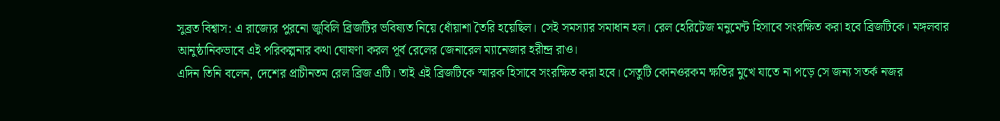সুব্রত বিশ্বাস: এ রাজ্যের পুরনো জুবিলি ব্রিজটির ভবিষ্যত নিয়ে ধোঁয়াশা তৈরি হয়েছিল। সেই সমস্যার সমাধান হল। রেল হেরিটেজ মনুমেন্ট হিসাবে সংরক্ষিত করা হবে ব্রিজটিকে। মঙ্গলবার আনুষ্ঠানিকভাবে এই পরিকল্পনার কথা ঘোষণা করল পূর্ব রেলের জেনারেল ম্যানেজার হরীন্দ্র রাও।
এদিন তিনি বলেন, দেশের প্রাচীনতম রেল ব্রিজ এটি। তাই এই ব্রিজটিকে স্মারক হিসাবে সংরক্ষিত করা হবে। সেতুটি কোনওরকম ক্ষতির মুখে যাতে না পড়ে সে জন্য সতর্ক নজর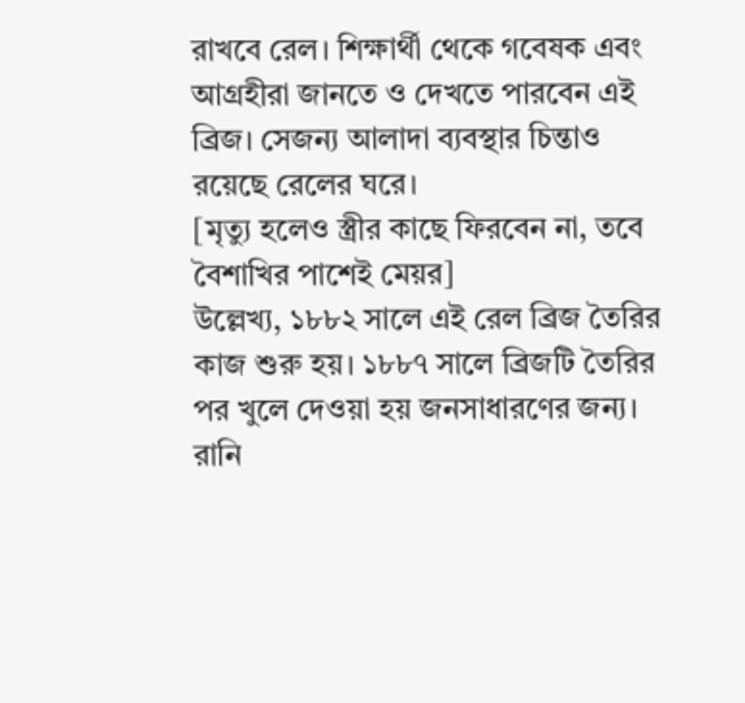রাখবে রেল। শিক্ষার্থী থেকে গবেষক এবং আগ্রহীরা জানতে ও দেখতে পারবেন এই ব্রিজ। সেজন্য আলাদা ব্যবস্থার চিন্তাও রয়েছে রেলের ঘরে।
[মৃত্যু হলেও স্ত্রীর কাছে ফিরবেন না, তবে বৈশাখির পাশেই মেয়র]
উল্লেখ্য, ১৮৮২ সালে এই রেল ব্রিজ তৈরির কাজ শুরু হয়। ১৮৮৭ সালে ব্রিজটি তৈরির পর খুলে দেওয়া হয় জনসাধারণের জন্য। রানি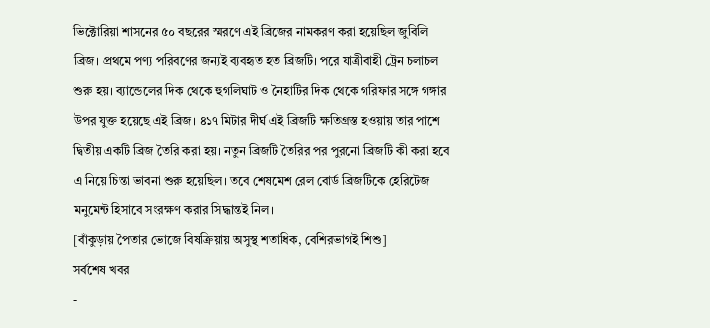ভিক্টোরিয়া শাসনের ৫০ বছরের স্মরণে এই ব্রিজের নামকরণ করা হয়েছিল জুবিলি ব্রিজ। প্রথমে পণ্য পরিবণের জন্যই ব্যবহৃত হত ব্রিজটি। পরে যাত্রীবাহী ট্রেন চলাচল শুরু হয়। ব্যান্ডেলের দিক থেকে হুগলিঘাট ও নৈহাটির দিক থেকে গরিফার সঙ্গে গঙ্গার উপর যুক্ত হয়েছে এই ব্রিজ। ৪১৭ মিটার দীর্ঘ এই ব্রিজটি ক্ষতিগ্রস্ত হওয়ায় তার পাশে দ্বিতীয় একটি ব্রিজ তৈরি করা হয়। নতুন ব্রিজটি তৈরির পর পুরনো ব্রিজটি কী করা হবে এ নিয়ে চিন্তা ভাবনা শুরু হয়েছিল। তবে শেষমেশ রেল বোর্ড ব্রিজটিকে হেরিটেজ মনুমেন্ট হিসাবে সংরক্ষণ করার সিদ্ধান্তই নিল।
[বাঁকুড়ায় পৈতার ভোজে বিষক্রিয়ায় অসুস্থ শতাধিক, বেশিরভাগই শিশু]
সর্বশেষ খবর
-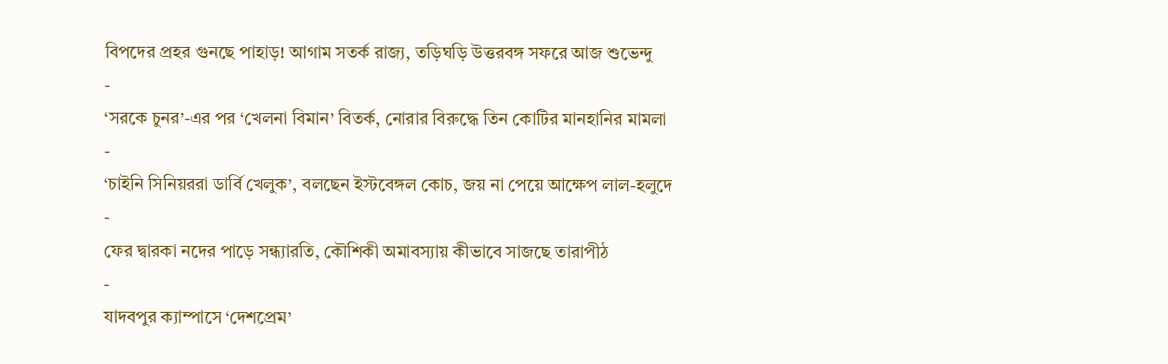বিপদের প্রহর গুনছে পাহাড়! আগাম সতর্ক রাজ্য, তড়িঘড়ি উত্তরবঙ্গ সফরে আজ শুভেন্দু
-
‘সরকে চুনর’-এর পর ‘খেলনা বিমান’ বিতর্ক, নোরার বিরুদ্ধে তিন কোটির মানহানির মামলা
-
‘চাইনি সিনিয়ররা ডার্বি খেলুক’, বলছেন ইস্টবেঙ্গল কোচ, জয় না পেয়ে আক্ষেপ লাল-হলুদে
-
ফের দ্বারকা নদের পাড়ে সন্ধ্যারতি, কৌশিকী অমাবস্যায় কীভাবে সাজছে তারাপীঠ
-
যাদবপুর ক্যাম্পাসে ‘দেশপ্রেম’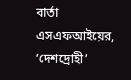বার্তা এসএফআইয়ের, ‘দেশদ্রোহী’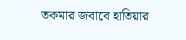তকমার জবাবে হাতিয়ার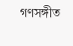গণসঙ্গীত